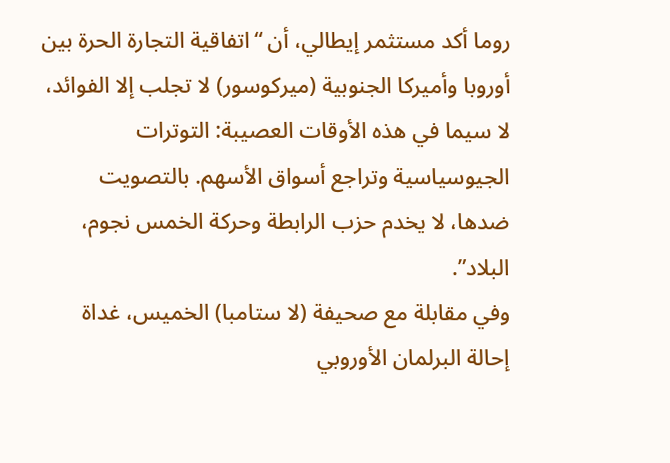روما أكد مستثمر إيطالي، أن “اتفاقية التجارة الحرة بين أوروبا وأميركا الجنوبية (ميركوسور) لا تجلب إلا الفوائد، لا سيما في هذه الأوقات العصيبة: التوترات الجيوسياسية وتراجع أسواق الأسهم. بالتصويت ضدها، لا يخدم حزب الرابطة وحركة الخمس نجوم، البلاد”.
وفي مقابلة مع صحيفة (لا ستامبا) الخميس، غداة إحالة البرلمان الأوروبي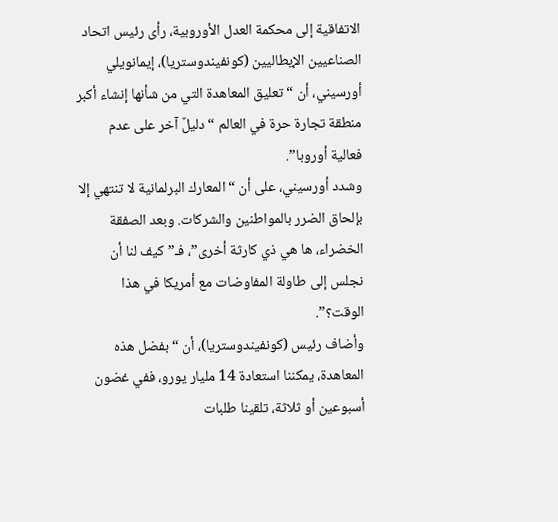الاتفاقية إلى محكمة العدل الأوروبية، رأى رئيس اتحاد الصناعيين الإيطاليين (كونفيندوستريا)، إيمانويلي أورسيني، أن “تعليق المعاهدة التي من شأنها إنشاء أكبر منطقة تجارة حرة في العالم “دليلٌ آخر على عدم فعالية أوروبا”.
وشدد أورسيني، على أن “المعارك البرلمانية لا تنتهي إلا بإلحاق الضرر بالمواطنين والشركات. وبعد الصفقة الخضراء، ها هي ذي كارثة أخرى”، فـ”كيف لنا أن نجلس إلى طاولة المفاوضات مع أمريكا في هذا الوقت؟”.
وأضاف رئيس (كونفيندوستريا)، أن “بفضل هذه المعاهدة، يمكننا استعادة 14 مليار يورو، ففي غضون أسبوعين أو ثلاثة، تلقينا طلبات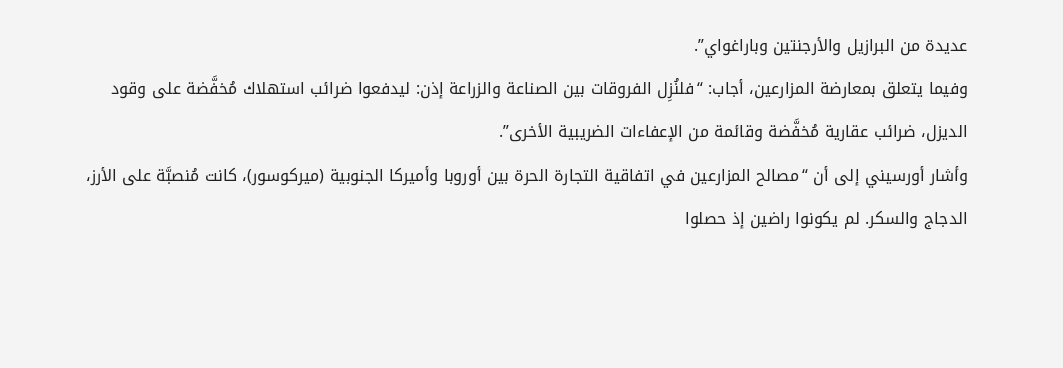عديدة من البرازيل والأرجنتين وباراغواي”.
وفيما يتعلق بمعارضة المزارعين، أجاب: “فلنُزِل الفروقات بين الصناعة والزراعة إذن: ليدفعوا ضرائب استهلاك مُخفَّضة على وقود الديزل، ضرائب عقارية مُخفَّضة وقائمة من الإعفاءات الضريبية الأخرى”.
وأشار أورسيني إلى أن “مصالح المزارعين في اتفاقية التجارة الحرة بين أوروبا وأميركا الجنوبية (ميركوسور)، كانت مُنصبَّة على الأرز، الدجاج والسكر. لم يكونوا راضين إذ حصلوا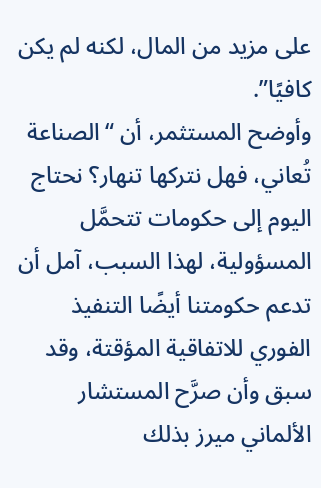على مزيد من المال، لكنه لم يكن كافيًا”.
وأوضح المستثمر، أن “الصناعة تُعاني، فهل نتركها تنهار؟ نحتاج اليوم إلى حكومات تتحمَّل المسؤولية، لهذا السبب، آمل أن تدعم حكومتنا أيضًا التنفيذ الفوري للاتفاقية المؤقتة، وقد سبق وأن صرَّح المستشار الألماني ميرز بذلك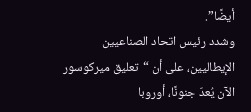أيضًا”.
وشدد رئيس اتحاد الصناعيين الإيطاليين، على أن “تعليق ميركوسور الآن يُعدّ جنونًا، أوروبا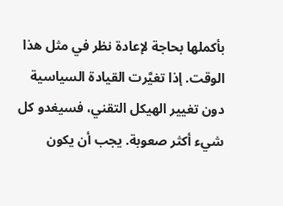بأكملها بحاجة لإعادة نظر في مثل هذا الوقت. إذا تغيَّرت القيادة السياسية دون تغيير الهيكل التقني، فسيغدو كل شيء أكثر صعوبة. يجب أن يكون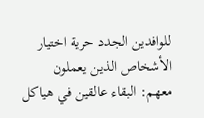للوافدين الجدد حرية اختيار الأشخاص الذين يعملون معهم: البقاء عالقين في هياكل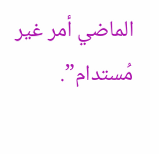الماضي أمر غير مُستدام”.